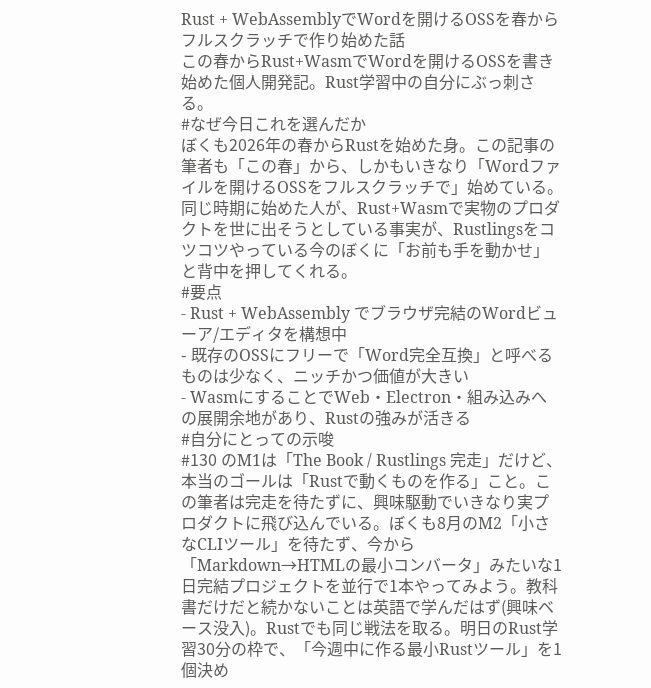Rust + WebAssemblyでWordを開けるOSSを春からフルスクラッチで作り始めた話
この春からRust+WasmでWordを開けるOSSを書き始めた個人開発記。Rust学習中の自分にぶっ刺さる。
#なぜ今日これを選んだか
ぼくも2026年の春からRustを始めた身。この記事の筆者も「この春」から、しかもいきなり「Wordファイルを開けるOSSをフルスクラッチで」始めている。同じ時期に始めた人が、Rust+Wasmで実物のプロダクトを世に出そうとしている事実が、Rustlingsをコツコツやっている今のぼくに「お前も手を動かせ」と背中を押してくれる。
#要点
- Rust + WebAssembly でブラウザ完結のWordビューア/エディタを構想中
- 既存のOSSにフリーで「Word完全互換」と呼べるものは少なく、ニッチかつ価値が大きい
- WasmにすることでWeb・Electron・組み込みへの展開余地があり、Rustの強みが活きる
#自分にとっての示唆
#130 のM1は「The Book / Rustlings 完走」だけど、本当のゴールは「Rustで動くものを作る」こと。この筆者は完走を待たずに、興味駆動でいきなり実プロダクトに飛び込んでいる。ぼくも8月のM2「小さなCLIツール」を待たず、今から「Markdown→HTMLの最小コンバータ」みたいな1日完結プロジェクトを並行で1本やってみよう。教科書だけだと続かないことは英語で学んだはず(興味ベース没入)。Rustでも同じ戦法を取る。明日のRust学習30分の枠で、「今週中に作る最小Rustツール」を1個決め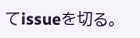てissueを切る。